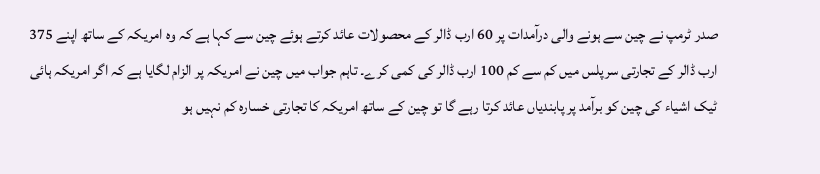صدر ٹرمپ نے چین سے ہونے والی درآمدات پر 60 ارب ڈالر کے محصولات عائد کرتے ہوئے چین سے کہا ہے کہ وہ امریکہ کے ساتھ اپنے 375 ارب ڈالر کے تجارتی سرپلس میں کم سے کم 100 ارب ڈالر کی کمی کرے۔ تاہم جواب میں چین نے امریکہ پر الزام لگایا ہے کہ اگر امریکہ ہائی ٹیک اشیاء کی چین کو برآمد پر پابندیاں عائد کرتا رہے گا تو چین کے ساتھ امریکہ کا تجارتی خسارہ کم نہیں ہو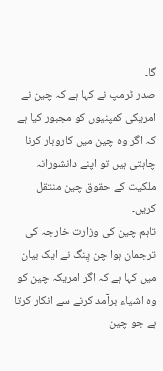گا۔
صدر ٹرمپ نے کہا ہے کہ چین نے امریکی کمپنیوں کو مجبور کیا ہے کہ اگر وہ چین میں کاروبار کرنا چاہتی ہیں تو اپنے دانشورانہ ملکیت کے حقوق چین منتقل کریں۔
تاہم چین کی وزارت خارجہ کی ترجمان ہوا چن یِنگ نے ایک بیان میں کہا ہے کہ اگر امریکہ چین کو وہ اشیاء برآمد کرنے سے انکار کرتا ہے جو چین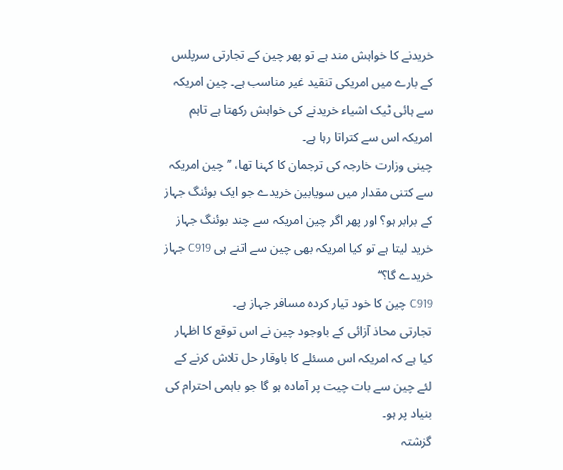خریدنے کا خواہش مند ہے تو پھر چین کے تجارتی سرپلس کے بارے میں امریکی تنقید غیر مناسب ہے۔ چین امریکہ سے ہائی ٹیک اشیاء خریدنے کی خواہش رکھتا ہے تاہم امریکہ اس سے کتراتا رہا ہے۔
چینی وزارت خارجہ کی ترجمان کا کہنا تھا، ’’چین امریکہ سے کتنی مقدار میں سویابین خریدے جو ایک بوئنگ جہاز کے برابر ہو؟ اور پھر اگر چین امریکہ سے چند بوئنگ جہاز خرید لیتا ہے تو کیا امریکہ بھی چین سے اتنے ہی C919 جہاز خریدے گا؟‘‘
C919 چین کا خود تیار کردہ مسافر جہاز ہے۔
تجارتی محاذ آزائی کے باوجود چین نے اس توقع کا اظہار کیا ہے کہ امریکہ اس مسئلے کا باوقار حل تلاش کرنے کے لئے چین سے بات چیت پر آمادہ ہو گا جو باہمی احترام کی بنیاد پر ہو۔
گزشتہ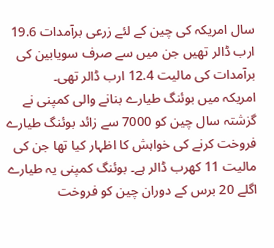سال امریکہ کی چین کے لئے زرعی برآمدات 19.6 ارب ڈالر تھیں جن میں سے صرف سویابین کی برآمدات کی مالیت 12.4 ارب ڈالر تھی۔
امریکہ میں بوئنگ طیارے بنانے والی کمپنی نے گزشتہ سال چین کو 7000 سے زائد بوئنگ طیارے فروخت کرنے کی خواہش کا اظہار کیا تھا جن کی مالیت 11 کھرب ڈالر ہے۔ بوئنگ کمپنی یہ طیارے اگلے 20 برس کے دوران چین کو فروخت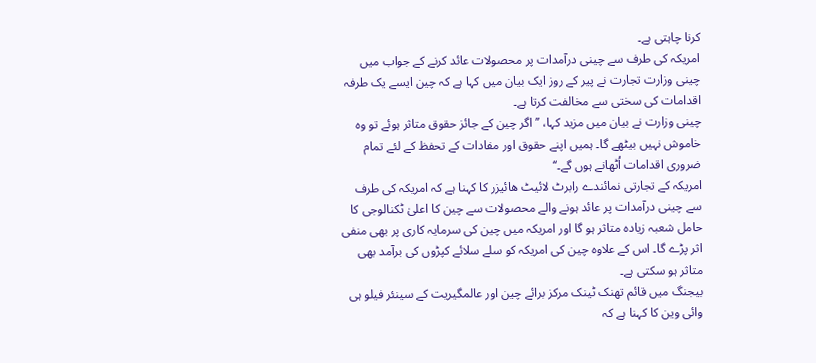کرنا چاہتی ہے۔
امریکہ کی طرف سے چینی درآمدات پر محصولات عائد کرنے کے جواب میں چینی وزارت تجارت نے پیر کے روز ایک بیان میں کہا ہے کہ چین ایسے یک طرفہ اقدامات کی سختی سے مخالفت کرتا ہے۔
چینی وزارت نے بیان میں مزید کہا، ’’ اگر چین کے جائز حقوق متاثر ہوئے تو وہ خاموش نہیں بیٹھے گا۔ ہمیں اپنے حقوق اور مفادات کے تحفظ کے لئے تمام ضروری اقدامات اُٹھانے ہوں گے۔‘‘
امریکہ کے تجارتی نمائندے رابرٹ لائیٹ ھائیزر کا کہنا ہے کہ امریکہ کی طرف سے چینی درآمدات پر عائد ہونے والے محصولات سے چین کا اعلیٰ ٹکنالوجی کا حامل شعبہ زیادہ متاثر ہو گا اور امریکہ میں چین کی سرمایہ کاری پر بھی منفی اثر پڑے گا۔ اس کے علاوہ چین کی امریکہ کو سلے سلائے کپڑوں کی برآمد بھی متاثر ہو سکتی ہے۔
بیجنگ میں قائم تھنک ٹینک مرکز برائے چین اور عالمگیریت کے سینئر فیلو ہی وائی وین کا کہنا ہے کہ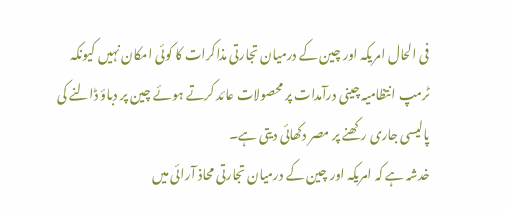فی الحال امریکہ اور چین کے درمیان تجارتی مذاکرات کا کوئی امکان نہیں کیونکہ ٹرمپ انتظامیہ چینی درآمدات پر محصولات عائد کرتے ہوئے چین پر دباؤ ڈالنے کی پالیسی جاری رکھنے پر مصر دکھائی دیتی ہے۔
خدشہ ہے کہ امریکہ اور چین کے درمیان تجارتی محاذ آرائی میں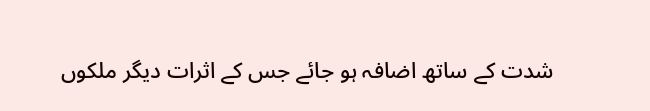شدت کے ساتھ اضافہ ہو جائے جس کے اثرات دیگر ملکوں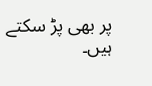پر بھی پڑ سکتے ہیں۔